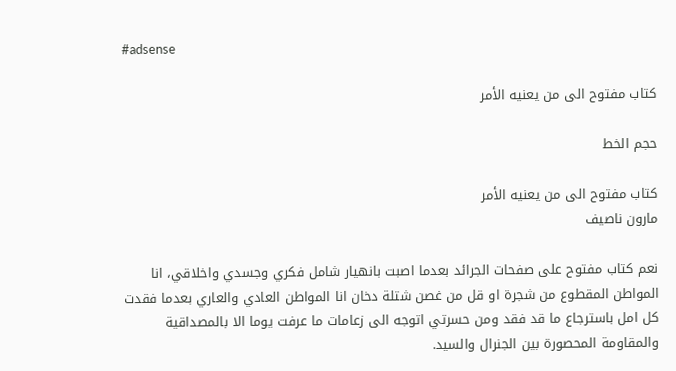#adsense

كتاب مفتوح الى من يعنيه الأمر

حجم الخط

كتاب مفتوح الى من يعنيه الأمر
مارون ناصيف

نعم كتاب مفتوح على صفحات الجرائد بعدما اصبت بانهيار شامل فكري وجسدي واخلاقي، انا المواطن المقطوع من شجرة او قل من غصن شتلة دخان انا المواطن العادي والعاري بعدما فقدت كل امل باسترجاع ما قد فقد ومن حسرتي اتوجه الى زعامات ما عرفت يوما الا بالمصداقية والمقاومة المحصورة بين الجنرال والسيد.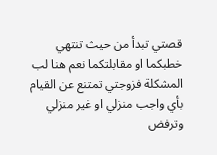قصتي تبدأ من حيث تنتهي خطبكما او مقابلتكما نعم هنا لب المشكلة فزوجتي تمتنع عن القيام بأي واجب منزلي او غير منزلي وترفض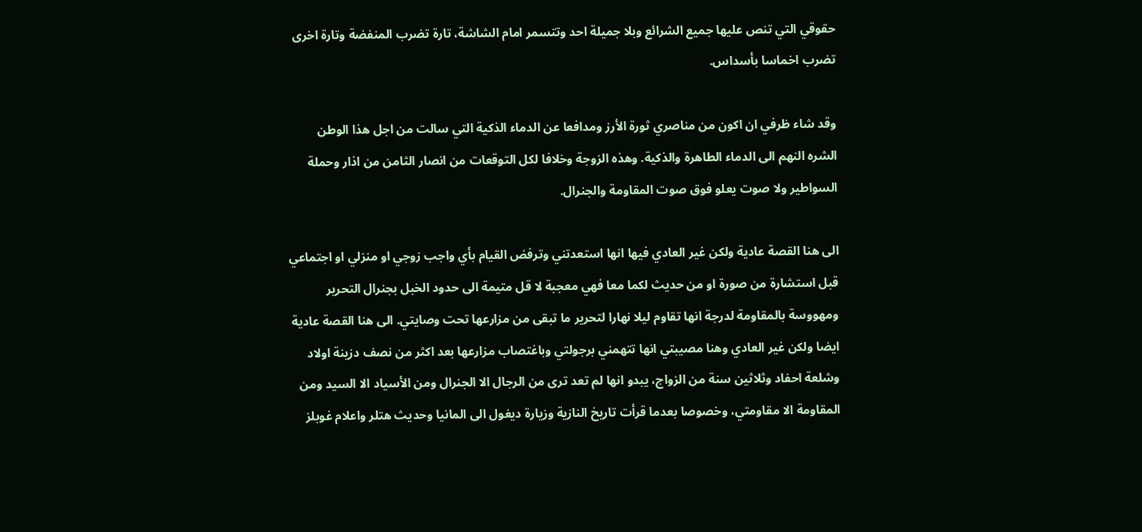حقوقي التي تنص عليها جميع الشرائع وبلا جميلة احد وتتسمر امام الشاشة، تارة تضرب المنفضة وتارة اخرى تضرب اخماسا بأسداس.

وقد شاء ظرفي ان اكون من مناصري ثورة الأرز ومدافعا عن الدماء الذكية التي سالت من اجل هذا الوطن الشره النهم الى الدماء الطاهرة والذكية. وهذه الزوجة وخلافا لكل التوقعات من انصار الثامن من اذار وحملة السواطير ولا صوت يعلو فوق صوت المقاومة والجنرال.

الى هنا القصة عادية ولكن غير العادي فيها انها استعدتني وترفض القيام بأي واجب زوجي او منزلي او اجتماعي قبل استشارة من صورة او من حديث لكما معا فهي معجبة لا قل متيمة الى حدود الخبل بجنرال التحرير ومهووسة بالمقاومة لدرجة انها تقاوم ليلا نهارا لتحرير ما تبقى من مزارعها تحت وصايتي. الى هنا القصة عادية ايضا ولكن غير العادي وهنا مصيبتي انها تتهمني برجولتي وباغتصاب مزارعها بعد اكثر من نصف دزينة اولاد وشلعة احفاد وثلاثين سنة من الزواج، يبدو انها لم تعد ترى من الرجال الا الجنرال ومن الأسياد الا السيد ومن المقاومة الا مقاومتي، وخصوصا بعدما قرأت تاريخ النازية وزيارة ديغول الى المانيا وحديث هتلر واعلام غوبلز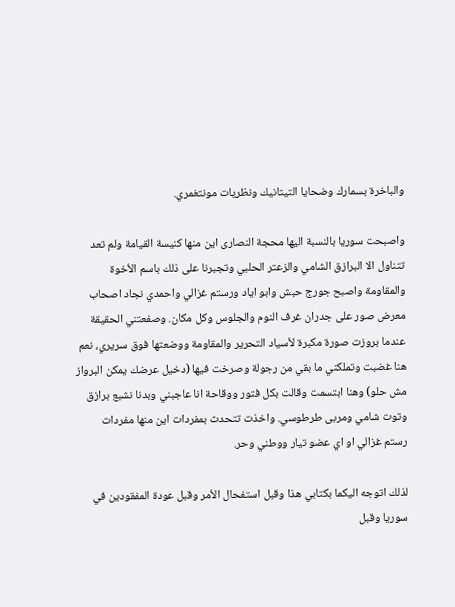والباخرة بسمارك وضحايا التيتانيك ونظريات مونتغمري.

واصبحت سوريا بالنسبة اليها محجة النصارى اين منها كنيسة القيامة ولم تعد تتناول الا البرازق الشامي والزعتر الحلبي وتجبرنا على ذلك باسم الأخوة والمقاومة واصبح جورج حبش وابو اياد ورستم غزالي واحمدي نجاد اصحاب معرض صور على جدران غرف النوم والجلوس وكل مكان. وصفعتني الحقيقة عندما بروزت صورة مكبرة لأسياد التحرير والمقاومة ووضعتها فوق سريري، نعم هنا غضبت وتملكني ما بقي من رجولة وصرخت فيها (دخيل عرضك يمكن البرواز مش حلو) وهنا ابتسمت وقالت بكل فتور ووقاحة انا عاجبني وبدنا نشبع برازق وتوت شامي ومربى طرطوسي. واخذت تتحدث بمفردات اين منها مفردات رستم غزالي او اي عضو تيار ووطني وحر.

لذلك اتوجه اليكما بكتابي هذا وقبل استفحال الأمر وقبل عودة المفقودين في سوريا وقبل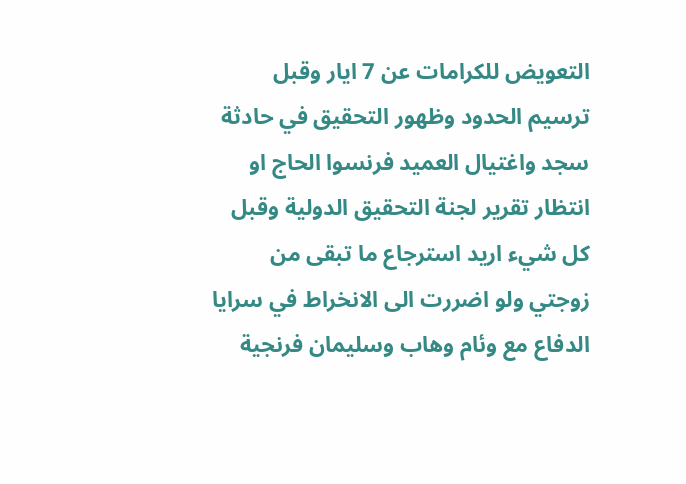التعويض للكرامات عن 7 ايار وقبل ترسيم الحدود وظهور التحقيق في حادثة سجد واغتيال العميد فرنسوا الحاج او انتظار تقرير لجنة التحقيق الدولية وقبل كل شيء اريد استرجاع ما تبقى من زوجتي ولو اضررت الى الانخراط في سرايا الدفاع مع وئام وهاب وسليمان فرنجية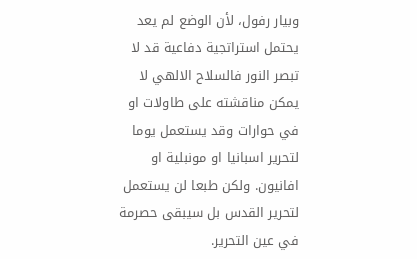وبيار رفول، لأن الوضع لم يعد يحتمل استراتجية دفاعية قد لا تبصر النور فالسلاح الالهي لا يمكن مناقشته على طاولات او في حوارات وقد يستعمل يوما لتحرير اسبانيا او مونبلية او افانيون. ولكن طبعا لن يستعمل لتحرير القدس بل سيبقى حصرمة في عين التحرير.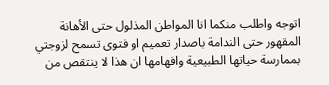اتوجه واطلب منكما انا المواطن المذلول حتى الأهانة المقهور حتى الندامة باصدار تعميم او فتوى تسمح لزوجتي بممارسة حياتها الطبيعية وافهامها ان هذا لا ينتقص من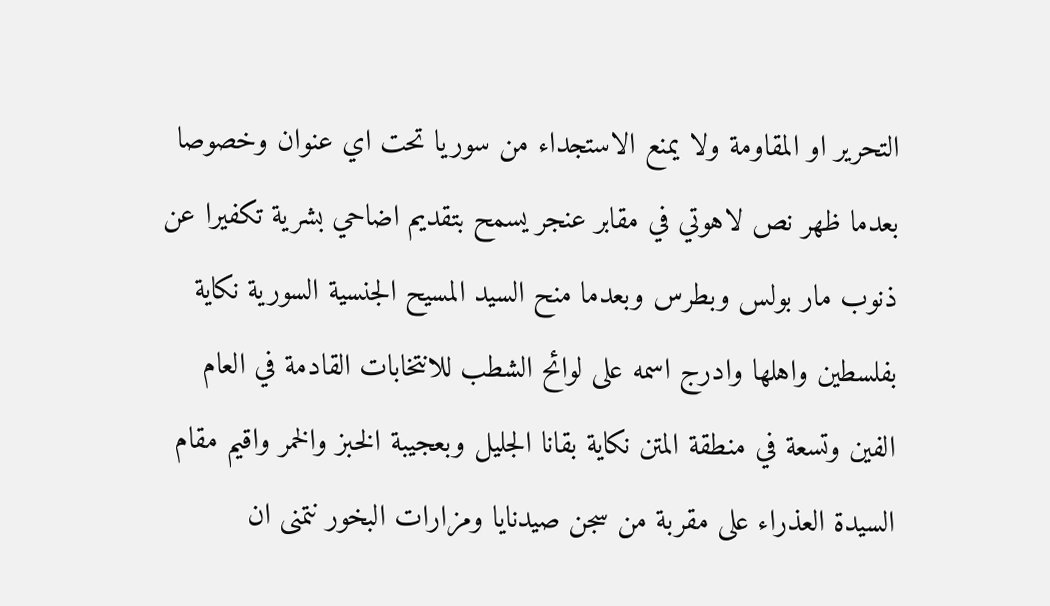التحرير او المقاومة ولا يمنع الاستجداء من سوريا تحت اي عنوان وخصوصا بعدما ظهر نص لاهوتي في مقابر عنجر يسمح بتقديم اضاحي بشرية تكفيرا عن ذنوب مار بولس وبطرس وبعدما منح السيد المسيح الجنسية السورية نكاية بفلسطين واهلها وادرج اسمه على لوائح الشطب للانتخابات القادمة في العام الفين وتسعة في منطقة المتن نكاية بقانا الجليل وبعجيبة الخبز والخمر واقيم مقام السيدة العذراء على مقربة من سجن صيدنايا ومزارات البخور نتمنى ان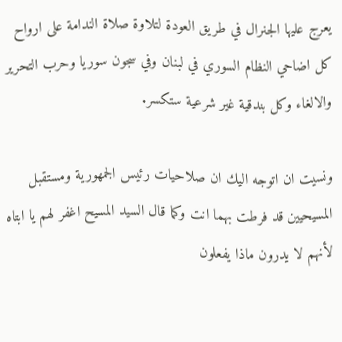يعرج عليها الجنرال في طريق العودة لتلاوة صلاة الندامة على ارواح كل اضاحي النظام السوري في لبنان وفي سجون سوريا وحرب التحرير والالغاء وكل بندقية غير شرعية ستكسر.

ونسيت ان اتوجه اليك ان صلاحيات رئيس الجمهورية ومستقبل المسيحيين قد فرطت بهما انت وكما قال السيد المسيح اغفر لهم يا ابتاه لأنهم لا يدرون ماذا يفعلون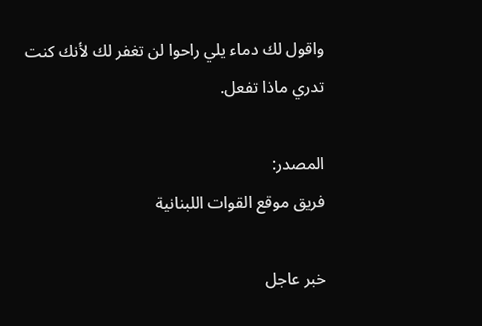واقول لك دماء يلي راحوا لن تغفر لك لأنك كنت تدري ماذا تفعل.

المصدر:
فريق موقع القوات اللبنانية

خبر عاجل